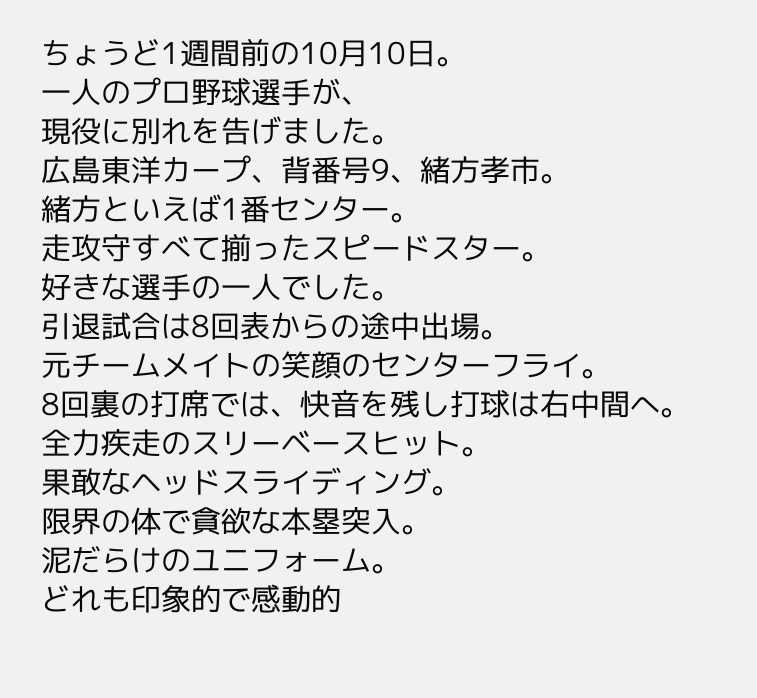ちょうど1週間前の10月10日。
一人のプロ野球選手が、
現役に別れを告げました。
広島東洋カープ、背番号9、緒方孝市。
緒方といえば1番センター。
走攻守すべて揃ったスピードスター。
好きな選手の一人でした。
引退試合は8回表からの途中出場。
元チームメイトの笑顔のセンターフライ。
8回裏の打席では、快音を残し打球は右中間へ。
全力疾走のスリーベースヒット。
果敢なヘッドスライディング。
限界の体で貪欲な本塁突入。
泥だらけのユニフォーム。
どれも印象的で感動的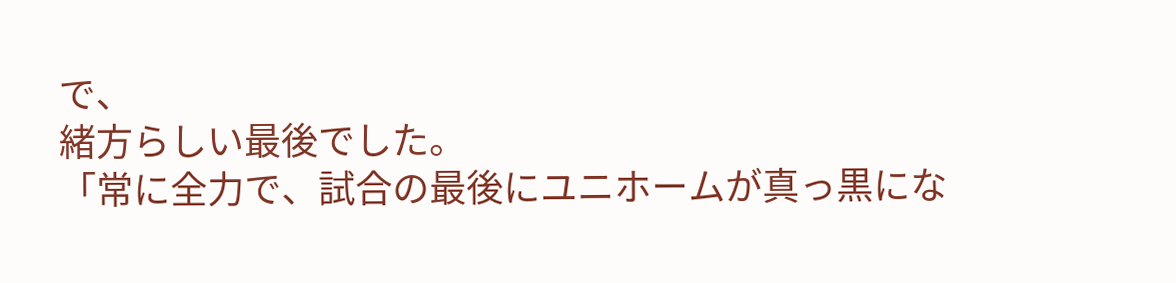で、
緒方らしい最後でした。
「常に全力で、試合の最後にユニホームが真っ黒にな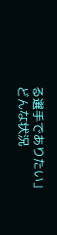る選手でありたい」
どんな状況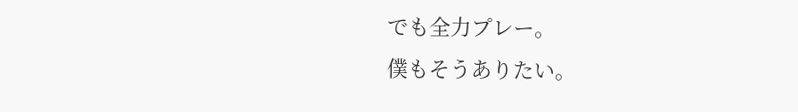でも全力プレー。
僕もそうありたい。